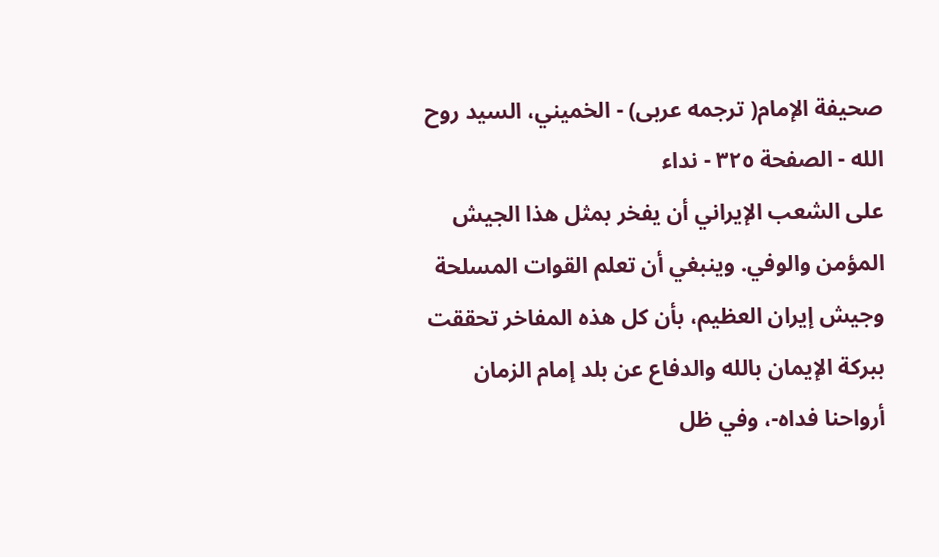صحيفة الإمام( ترجمه عربى) - الخميني، السيد روح الله - الصفحة ٣٢٥ - نداء
على الشعب الإيراني أن يفخر بمثل هذا الجيش المؤمن والوفي. وينبغي أن تعلم القوات المسلحة وجيش إيران العظيم، بأن كل هذه المفاخر تحققت ببركة الإيمان بالله والدفاع عن بلد إمام الزمان أرواحنا فداه-، وفي ظل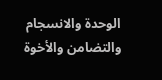الوحدة والانسجام والتضامن والأخوة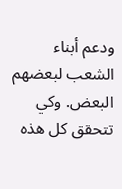ودعم أبناء الشعب لبعضهم البعض. وكي تتحقق كل هذه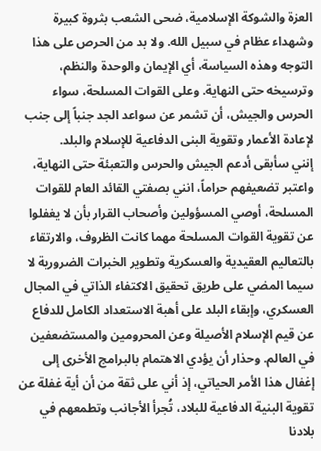العزة والشوكة الإسلامية، ضحى الشعب بثروة كبيرة وشهداء عظام في سبيل الله. ولا بد من الحرص على هذا التوجه وهذه السياسة، أي الإيمان والوحدة والنظم، وترسيخه حتى النهاية. وعلى القوات المسلحة، سواء الحرس والجيش، أن تشمر عن سواعد الجد جنباً إلى جنب لإعادة الأعمار وتقوية البنى الدفاعية للإسلام والبلد.
إنني سأبقى أدعم الجيش والحرس والتعبئة حتى النهاية، واعتبر تضعيفهم حراماً، انني بصفتي القائد العام للقوات المسلحة، أوصي المسؤولين وأصحاب القرار بأن لا يغفلوا عن تقوية القوات المسلحة مهما كانت الظروف، والارتقاء بالتعاليم العقيدية والعسكرية وتطوير الخبرات الضرورية لا سيما المضي على طريق تحقيق الاكتفاء الذاتي في المجال العسكري، وإبقاء البلد على أهبة الاستعداد الكامل للدفاع عن قيم الإسلام الأصيلة وعن المحرومين والمستضعفين في العالم. وحذار أن يؤدي الاهتمام بالبرامج الأخرى إلى إغفال هذا الأمر الحياتي، إذ أني على ثقة من أن أية غفلة عن تقوية البنية الدفاعية للبلاد، تُجرأ الأجانب وتطمعهم في بلادنا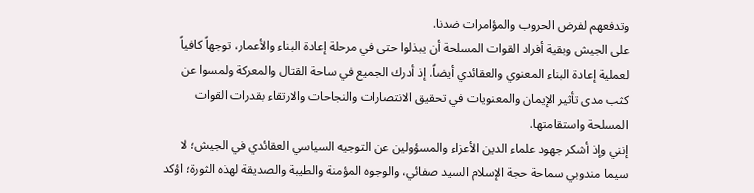وتدفعهم لفرض الحروب والمؤامرات ضدنا.
على الجيش وبقية أفراد القوات المسلحة أن يبذلوا حتى في مرحلة إعادة البناء والأعمار، توجهاً كافياً لعملية إعادة البناء المعنوي والعقائدي أيضاً. إذ أدرك الجميع في ساحة القتال والمعركة ولمسوا عن كثب مدى تأثير الإيمان والمعنويات في تحقيق الانتصارات والنجاحات والارتقاء بقدرات القوات المسلحة واستقامتها.
إنني وإذ أشكر جهود علماء الدين الأعزاء والمسؤولين عن التوجيه السياسي العقائدي في الجيش؛ لا سيما مندوبي سماحة حجة الإسلام السيد صفائي، والوجوه المؤمنة والطيبة والصديقة لهذه الثورة؛ اؤكد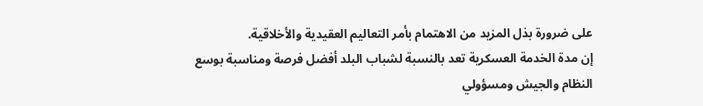على ضرورة بذل المزيد من الاهتمام بأمر التعاليم العقيدية والأخلاقية.
إن مدة الخدمة العسكرية تعد بالنسبة لشباب البلد أفضل فرصة ومناسبة بوسع النظام والجيش ومسؤولي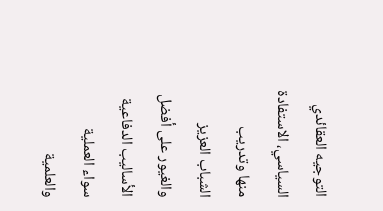التوجيه العقائدي السياسي، الاستفادة منها وتدريب الشباب العزيز والغيور على أفضل الأساليب الدفاعية سواء العملية والعلمية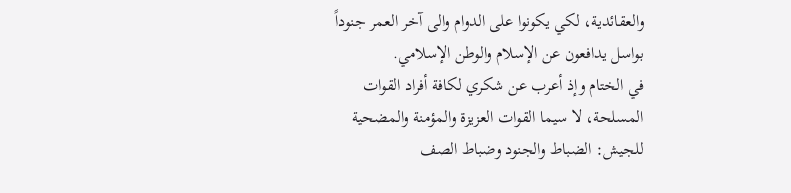والعقائدية، لكي يكونوا على الدوام والى آخر العمر جنوداً بواسل يدافعون عن الإسلام والوطن الإسلامي.
في الختام وإذ أعرب عن شكري لكافة أفراد القوات المسلحة، لا سيما القوات العزيزة والمؤمنة والمضحية للجيش: الضباط والجنود وضباط الصف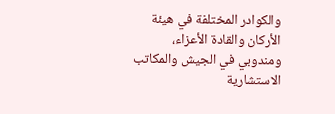والكوادر المختلفة في هيئة الأركان والقادة الأعزاء، ومندوبي في الجيش والمكاتب الاستشارية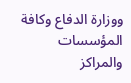ووزارة الدفاع وكافة المؤسسات والمراكز